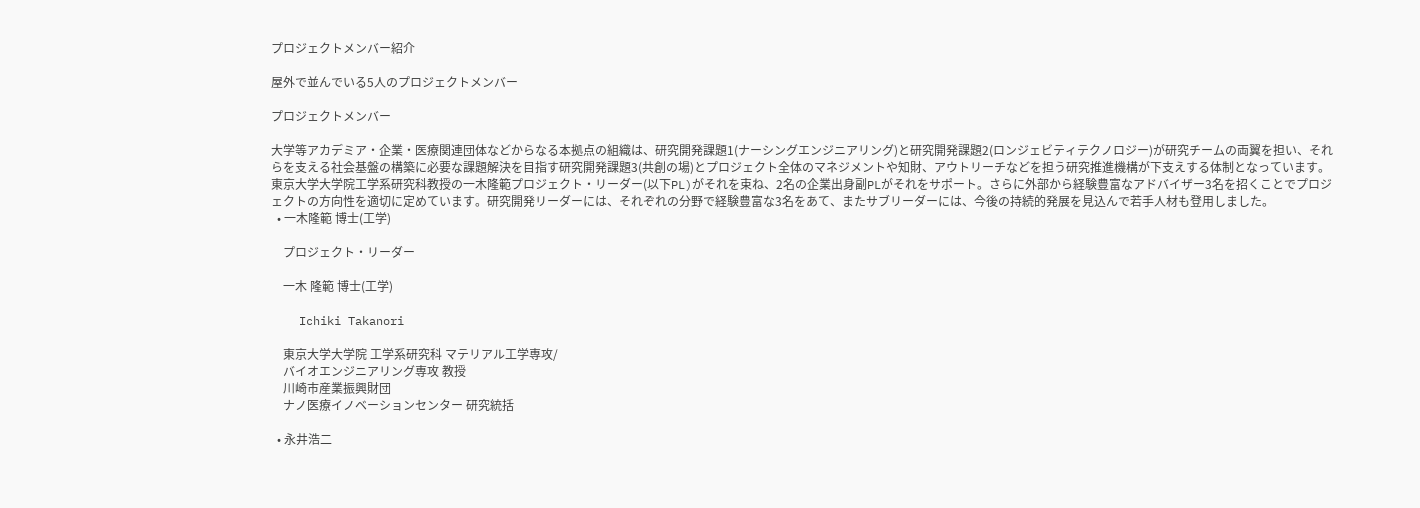プロジェクトメンバー紹介

屋外で並んでいる5人のプロジェクトメンバー

プロジェクトメンバー

大学等アカデミア・企業・医療関連団体などからなる本拠点の組織は、研究開発課題1(ナーシングエンジニアリング)と研究開発課題2(ロンジェビティテクノロジー)が研究チームの両翼を担い、それらを支える社会基盤の構築に必要な課題解決を目指す研究開発課題3(共創の場)とプロジェクト全体のマネジメントや知財、アウトリーチなどを担う研究推進機構が下支えする体制となっています。東京大学大学院工学系研究科教授の一木隆範プロジェクト・リーダー(以下PL)がそれを束ね、2名の企業出身副PLがそれをサポート。さらに外部から経験豊富なアドバイザー3名を招くことでプロジェクトの方向性を適切に定めています。研究開発リーダーには、それぞれの分野で経験豊富な3名をあて、またサブリーダーには、今後の持続的発展を見込んで若手人材も登用しました。
  • 一木隆範 博士(工学)

    プロジェクト・リーダー

    一木 隆範 博士(工学)

    Ichiki Takanori

    東京大学大学院 工学系研究科 マテリアル工学専攻/
    バイオエンジニアリング専攻 教授
    川崎市産業振興財団
    ナノ医療イノベーションセンター 研究統括

  • 永井浩二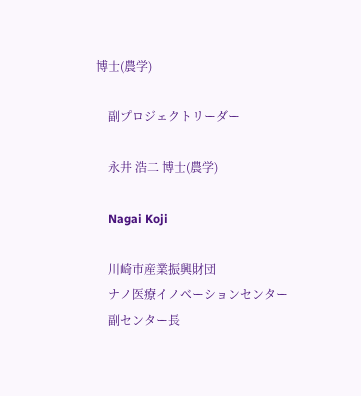博士(農学)

    副プロジェクトリーダー

    永井 浩二 博士(農学)

    Nagai Koji

    川崎市産業振興財団
    ナノ医療イノベーションセンター
    副センター長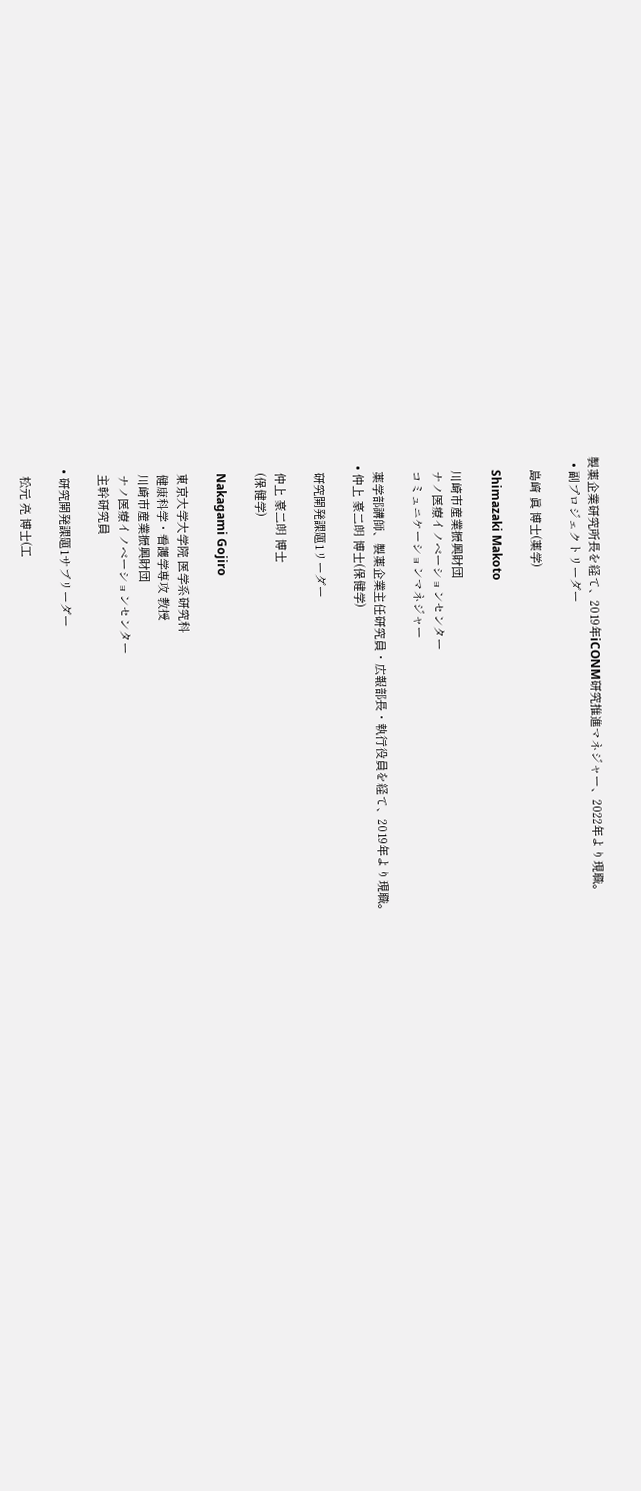製薬企業研究所長を経て、2019年iCONM研究推進マネジャー、2022年より現職。
  • 副プロジェクトリーダー

    島﨑 眞 博士(薬学)

    Shimazaki Makoto

    川崎市産業振興財団
    ナノ医療イノベーションセンター
    コミュニケーションマネジャー

    薬学部講師、製薬企業主任研究員・広報部長・執行役員を経て、2019年より現職。
  • 仲上 豪二朗 博士(保健学)

    研究開発課題1リーダー

    仲上 豪二朗 博士
    (保健学)

    Nakagami Gojiro

    東京大学大学院 医学系研究科
    健康科学・看護学専攻 教授
    川崎市産業振興財団
    ナノ医療イノベーションセンター
    主幹研究員

  • 研究開発課題1サブリーダー

    松元 亮 博士(工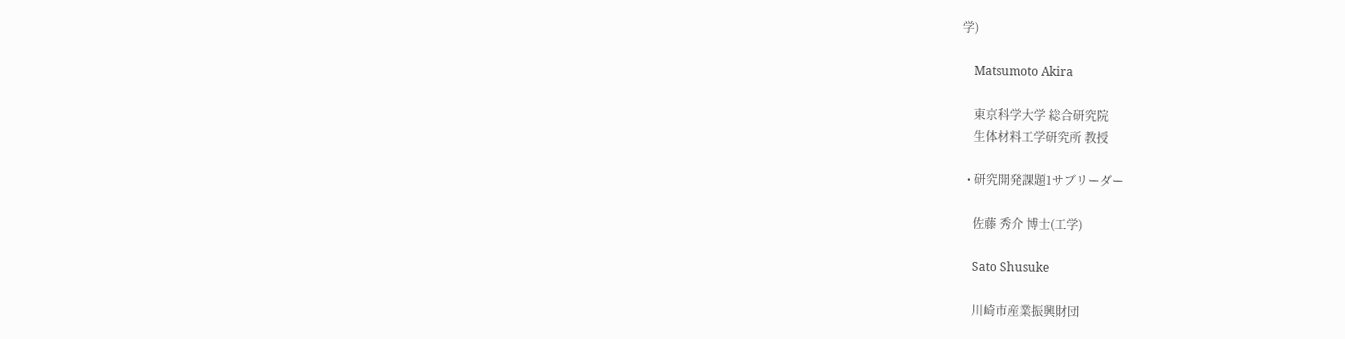学)

    Matsumoto Akira

    東京科学大学 総合研究院
    生体材料工学研究所 教授

  • 研究開発課題1サブリーダー

    佐藤 秀介 博士(工学)

    Sato Shusuke

    川崎市産業振興財団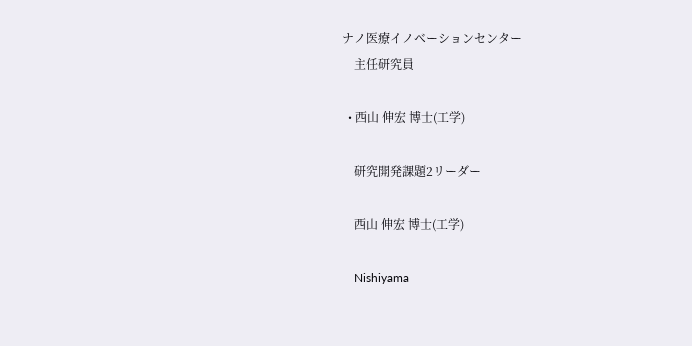ナノ医療イノベーションセンター
    主任研究員

  • 西山 伸宏 博士(工学)

    研究開発課題2リーダー

    西山 伸宏 博士(工学)

    Nishiyama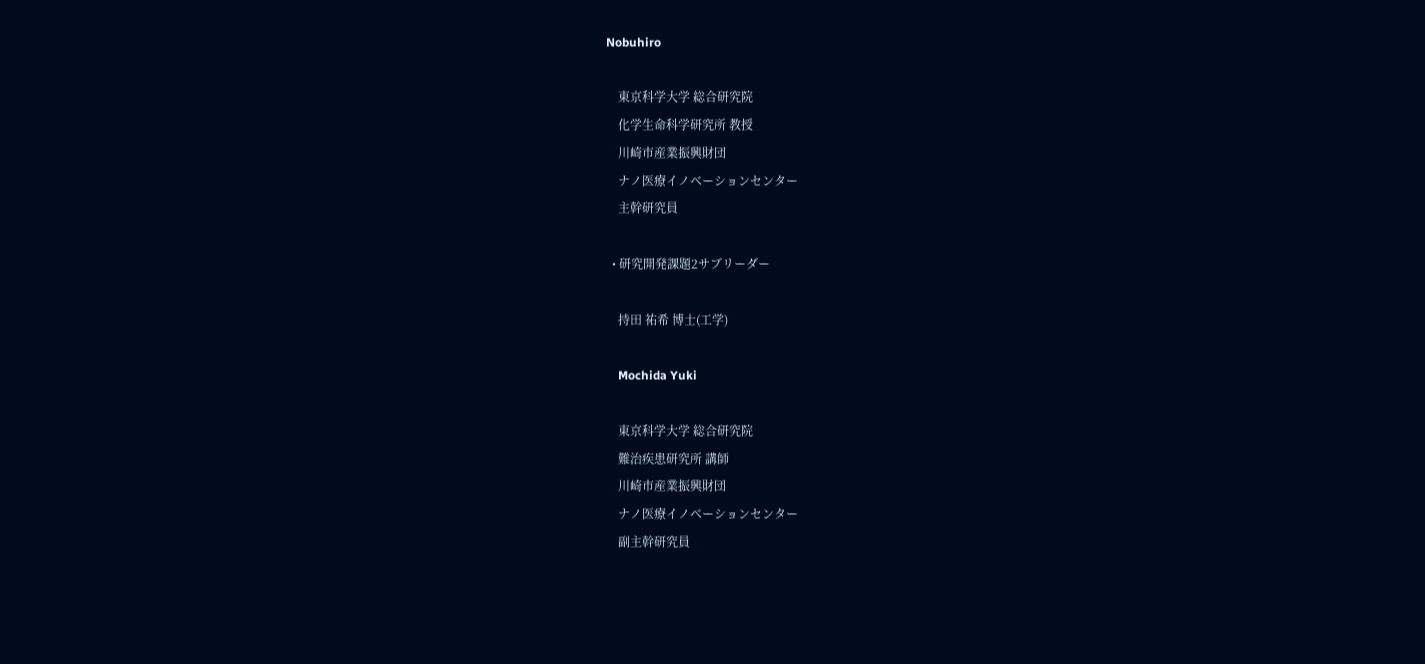Nobuhiro

    東京科学大学 総合研究院
    化学生命科学研究所 教授
    川崎市産業振興財団
    ナノ医療イノベーションセンター
    主幹研究員

  • 研究開発課題2サブリーダー

    持田 祐希 博士(工学)

    Mochida Yuki

    東京科学大学 総合研究院
    難治疾患研究所 講師
    川崎市産業振興財団
    ナノ医療イノベーションセンター
    副主幹研究員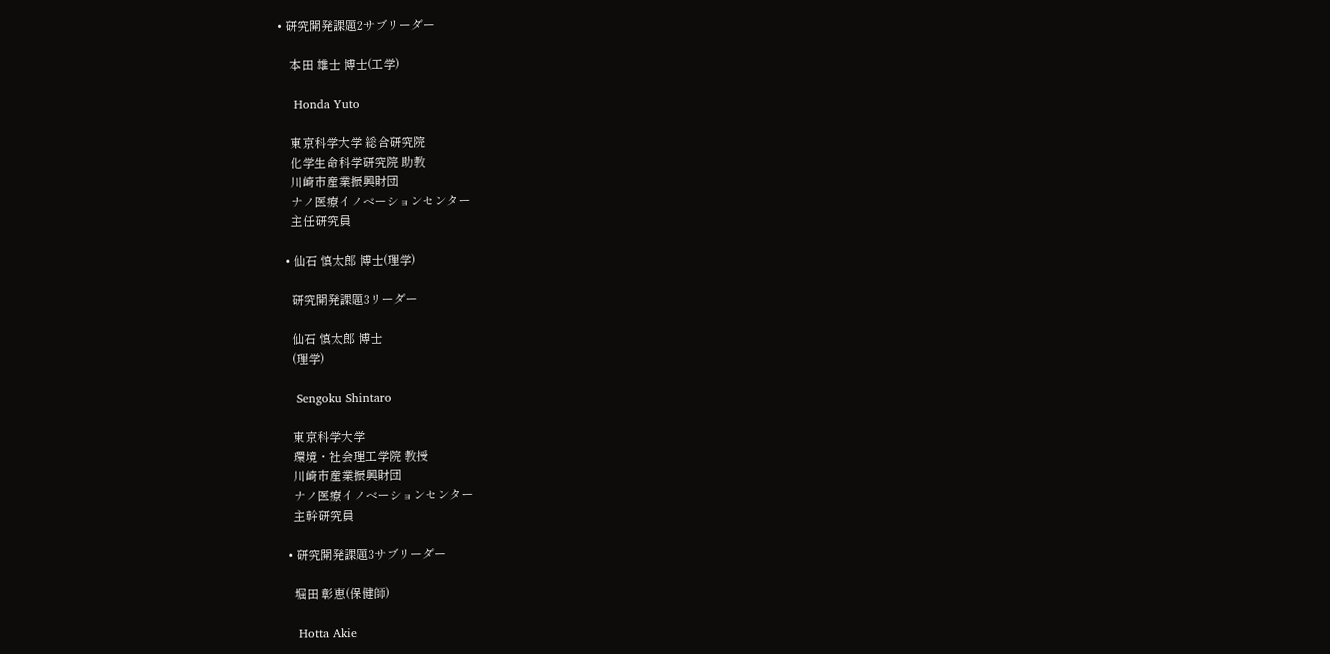• 研究開発課題2サブリーダー

    本田 雄士 博士(工学)

    Honda Yuto

    東京科学大学 総合研究院
    化学生命科学研究院 助教
    川崎市産業振興財団
    ナノ医療イノベーションセンター
    主任研究員

  • 仙石 慎太郎 博士(理学)

    研究開発課題3リーダー

    仙石 慎太郎 博士
    (理学)

    Sengoku Shintaro

    東京科学大学
    環境・社会理工学院 教授
    川崎市産業振興財団
    ナノ医療イノベーションセンター
    主幹研究員

  • 研究開発課題3サブリーダー

    堀田 彰恵(保健師)

    Hotta Akie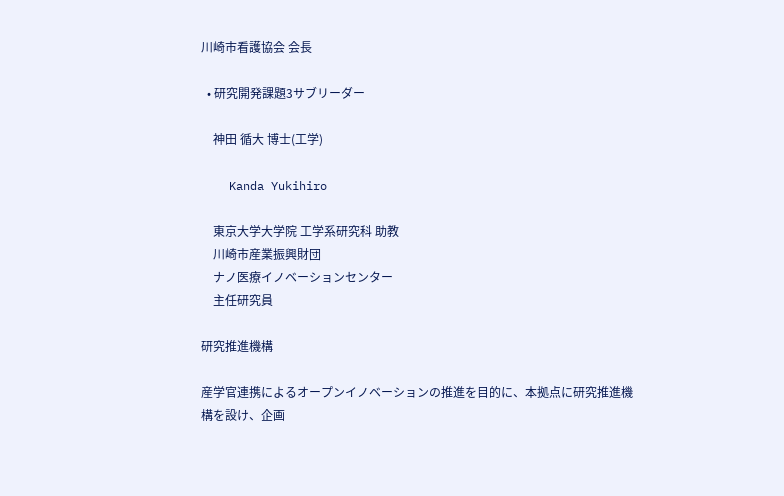川崎市看護協会 会長

  • 研究開発課題3サブリーダー

    神田 循大 博士(工学)

    Kanda Yukihiro

    東京大学大学院 工学系研究科 助教
    川崎市産業振興財団
    ナノ医療イノベーションセンター
    主任研究員

研究推進機構

産学官連携によるオープンイノベーションの推進を目的に、本拠点に研究推進機構を設け、企画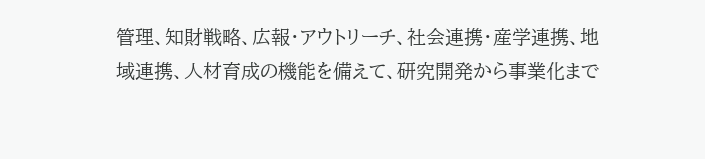管理、知財戦略、広報・アウトリーチ、社会連携・産学連携、地域連携、人材育成の機能を備えて、研究開発から事業化まで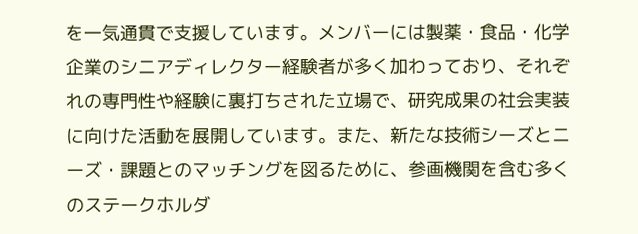を一気通貫で支援しています。メンバーには製薬・食品・化学企業のシニアディレクター経験者が多く加わっており、それぞれの専門性や経験に裏打ちされた立場で、研究成果の社会実装に向けた活動を展開しています。また、新たな技術シーズとニーズ・課題とのマッチングを図るために、参画機関を含む多くのステークホルダ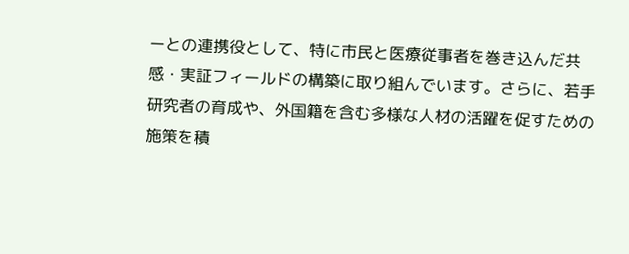ーとの連携役として、特に市民と医療従事者を巻き込んだ共感・実証フィールドの構築に取り組んでいます。さらに、若手研究者の育成や、外国籍を含む多様な人材の活躍を促すための施策を積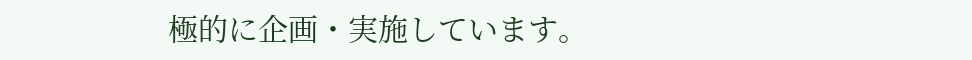極的に企画・実施しています。